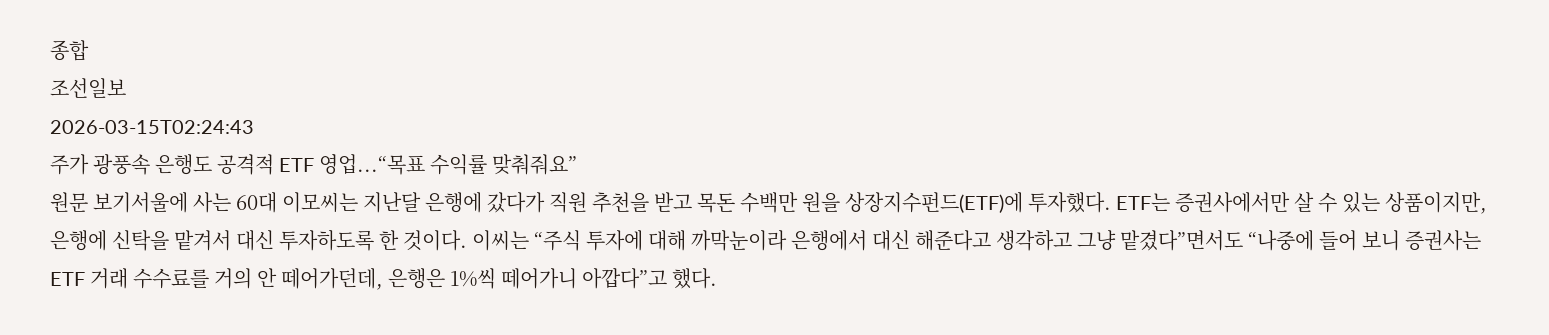종합
조선일보
2026-03-15T02:24:43
주가 광풍속 은행도 공격적 ETF 영업...“목표 수익률 맞춰줘요”
원문 보기서울에 사는 60대 이모씨는 지난달 은행에 갔다가 직원 추천을 받고 목돈 수백만 원을 상장지수펀드(ETF)에 투자했다. ETF는 증권사에서만 살 수 있는 상품이지만, 은행에 신탁을 맡겨서 대신 투자하도록 한 것이다. 이씨는 “주식 투자에 대해 까막눈이라 은행에서 대신 해준다고 생각하고 그냥 맡겼다”면서도 “나중에 들어 보니 증권사는 ETF 거래 수수료를 거의 안 떼어가던데, 은행은 1%씩 떼어가니 아깝다”고 했다.